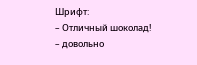Шрифт:
– Отличный шоколад!
– довольно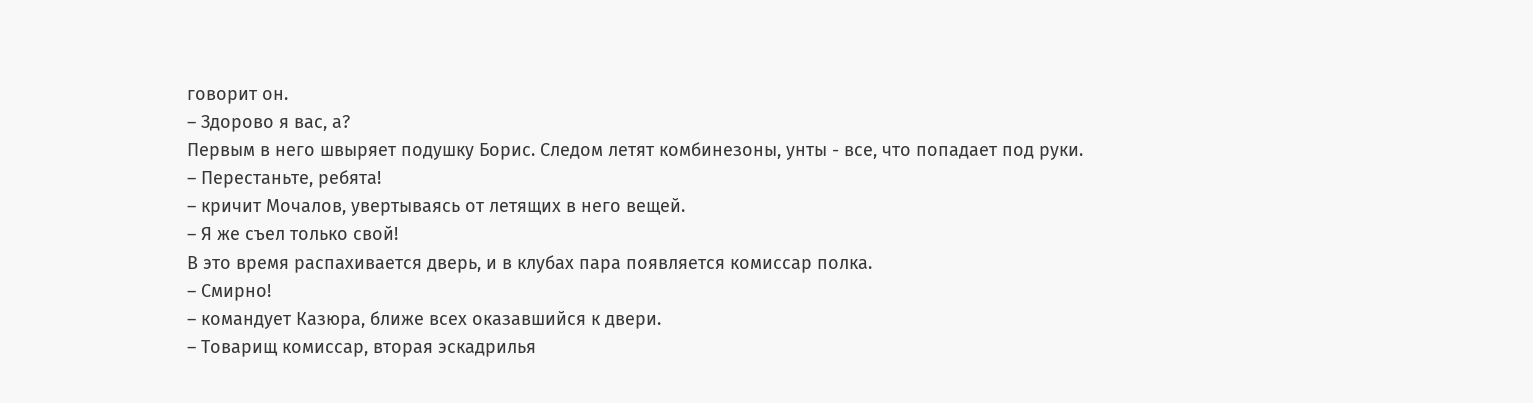говорит он.
– Здорово я вас, а?
Первым в него швыряет подушку Борис. Следом летят комбинезоны, унты - все, что попадает под руки.
– Перестаньте, ребята!
– кричит Мочалов, увертываясь от летящих в него вещей.
– Я же съел только свой!
В это время распахивается дверь, и в клубах пара появляется комиссар полка.
– Смирно!
– командует Казюра, ближе всех оказавшийся к двери.
– Товарищ комиссар, вторая эскадрилья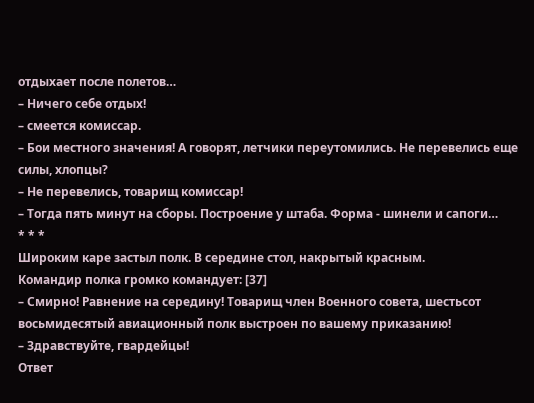отдыхает после полетов…
– Ничего себе отдых!
– смеется комиссар.
– Бои местного значения! А говорят, летчики переутомились. Не перевелись еще силы, хлопцы?
– Не перевелись, товарищ комиссар!
– Тогда пять минут на сборы. Построение у штаба. Форма - шинели и сапоги…
* * *
Широким каре застыл полк. В середине стол, накрытый красным.
Командир полка громко командует: [37]
– Смирно! Равнение на середину! Товарищ член Военного совета, шестьсот восьмидесятый авиационный полк выстроен по вашему приказанию!
– Здравствуйте, гвардейцы!
Ответ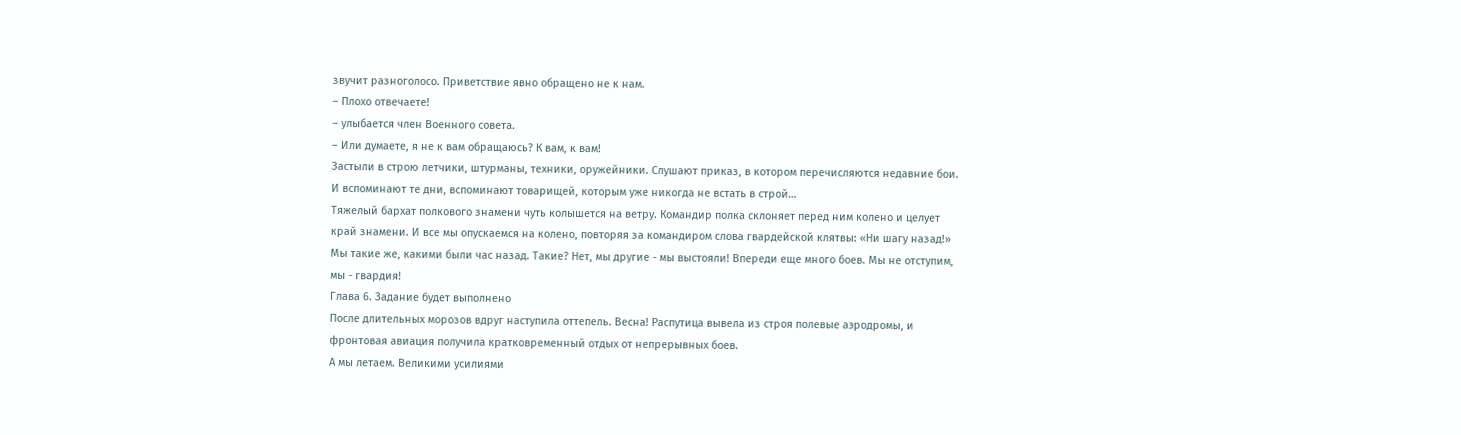звучит разноголосо. Приветствие явно обращено не к нам.
– Плохо отвечаете!
– улыбается член Военного совета.
– Или думаете, я не к вам обращаюсь? К вам, к вам!
Застыли в строю летчики, штурманы, техники, оружейники. Слушают приказ, в котором перечисляются недавние бои. И вспоминают те дни, вспоминают товарищей, которым уже никогда не встать в строй…
Тяжелый бархат полкового знамени чуть колышется на ветру. Командир полка склоняет перед ним колено и целует край знамени. И все мы опускаемся на колено, повторяя за командиром слова гвардейской клятвы: «Ни шагу назад!»
Мы такие же, какими были час назад. Такие? Нет, мы другие - мы выстояли! Впереди еще много боев. Мы не отступим, мы - гвардия!
Глава 6. Задание будет выполнено
После длительных морозов вдруг наступила оттепель. Весна! Распутица вывела из строя полевые аэродромы, и фронтовая авиация получила кратковременный отдых от непрерывных боев.
А мы летаем. Великими усилиями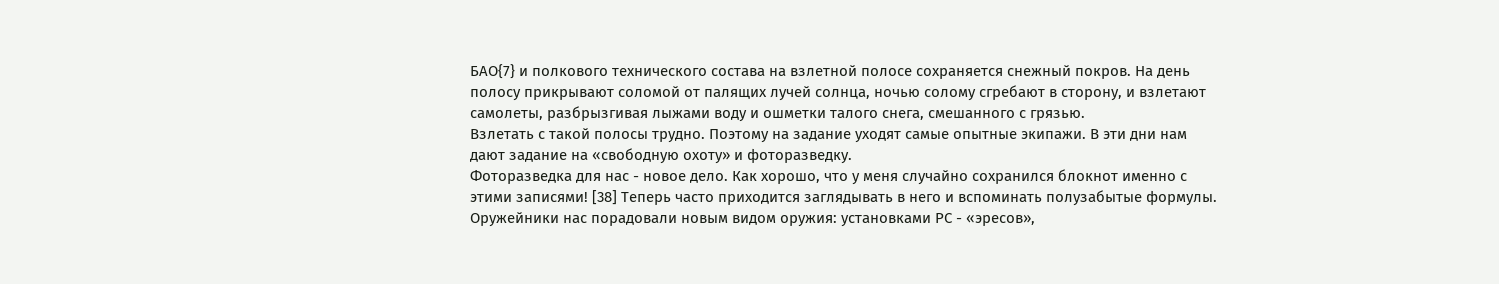БАО{7} и полкового технического состава на взлетной полосе сохраняется снежный покров. На день полосу прикрывают соломой от палящих лучей солнца, ночью солому сгребают в сторону, и взлетают самолеты, разбрызгивая лыжами воду и ошметки талого снега, смешанного с грязью.
Взлетать с такой полосы трудно. Поэтому на задание уходят самые опытные экипажи. В эти дни нам дают задание на «свободную охоту» и фоторазведку.
Фоторазведка для нас - новое дело. Как хорошо, что у меня случайно сохранился блокнот именно с этими записями! [38] Теперь часто приходится заглядывать в него и вспоминать полузабытые формулы.
Оружейники нас порадовали новым видом оружия: установками РС - «эресов»,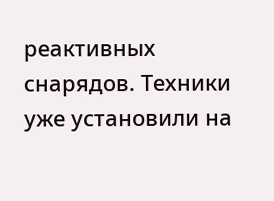реактивных снарядов. Техники уже установили на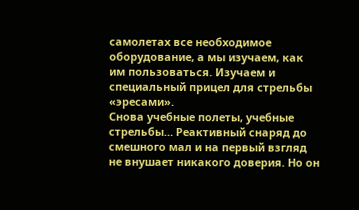самолетах все необходимое оборудование, а мы изучаем, как им пользоваться. Изучаем и специальный прицел для стрельбы «эресами».
Снова учебные полеты, учебные стрельбы… Реактивный снаряд до смешного мал и на первый взгляд не внушает никакого доверия. Но он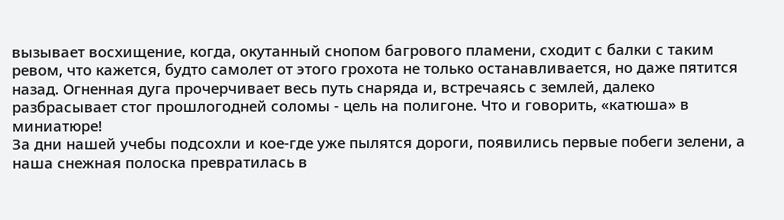вызывает восхищение, когда, окутанный снопом багрового пламени, сходит с балки с таким ревом, что кажется, будто самолет от этого грохота не только останавливается, но даже пятится назад. Огненная дуга прочерчивает весь путь снаряда и, встречаясь с землей, далеко разбрасывает стог прошлогодней соломы - цель на полигоне. Что и говорить, «катюша» в миниатюре!
За дни нашей учебы подсохли и кое-где уже пылятся дороги, появились первые побеги зелени, а наша снежная полоска превратилась в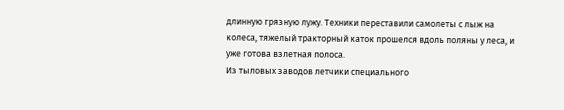длинную грязную лужу. Техники переставили самолеты с лыж на колеса, тяжелый тракторный каток прошелся вдоль поляны у леса, и уже готова взлетная полоса.
Из тыловых заводов летчики специального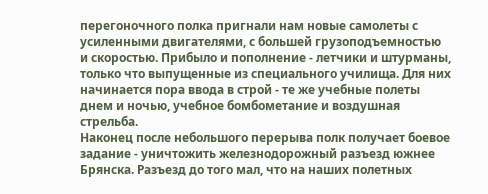перегоночного полка пригнали нам новые самолеты с усиленными двигателями, с большей грузоподъемностью и скоростью. Прибыло и пополнение - летчики и штурманы, только что выпущенные из специального училища. Для них начинается пора ввода в строй - те же учебные полеты днем и ночью, учебное бомбометание и воздушная стрельба.
Наконец после небольшого перерыва полк получает боевое задание - уничтожить железнодорожный разъезд южнее Брянска. Разъезд до того мал, что на наших полетных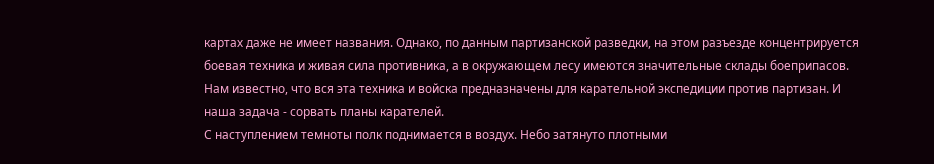картах даже не имеет названия. Однако, по данным партизанской разведки, на этом разъезде концентрируется боевая техника и живая сила противника, а в окружающем лесу имеются значительные склады боеприпасов. Нам известно, что вся эта техника и войска предназначены для карательной экспедиции против партизан. И наша задача - сорвать планы карателей.
С наступлением темноты полк поднимается в воздух. Небо затянуто плотными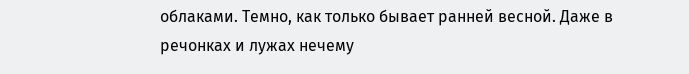облаками. Темно, как только бывает ранней весной. Даже в речонках и лужах нечему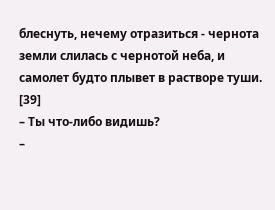блеснуть, нечему отразиться - чернота земли слилась с чернотой неба, и самолет будто плывет в растворе туши. [39]
– Ты что-либо видишь?
–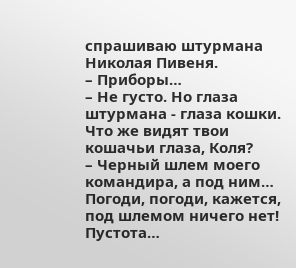спрашиваю штурмана Николая Пивеня.
– Приборы…
– Не густо. Но глаза штурмана - глаза кошки. Что же видят твои кошачьи глаза, Коля?
– Черный шлем моего командира, а под ним… Погоди, погоди, кажется, под шлемом ничего нет! Пустота…